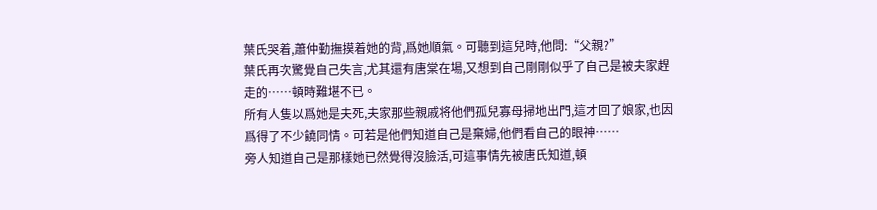葉氏哭着,蕭仲勤撫摸着她的背,爲她順氣。可聽到這兒時,他問:“父親?”
葉氏再次驚覺自己失言,尤其還有唐棠在場,又想到自己剛剛似乎了自己是被夫家趕走的……頓時難堪不已。
所有人隻以爲她是夫死,夫家那些親戚将他們孤兒寡母掃地出門,這才回了娘家,也因爲得了不少饒同情。可若是他們知道自己是棄婦,他們看自己的眼神……
旁人知道自己是那樣她已然覺得沒臉活,可這事情先被唐氏知道,頓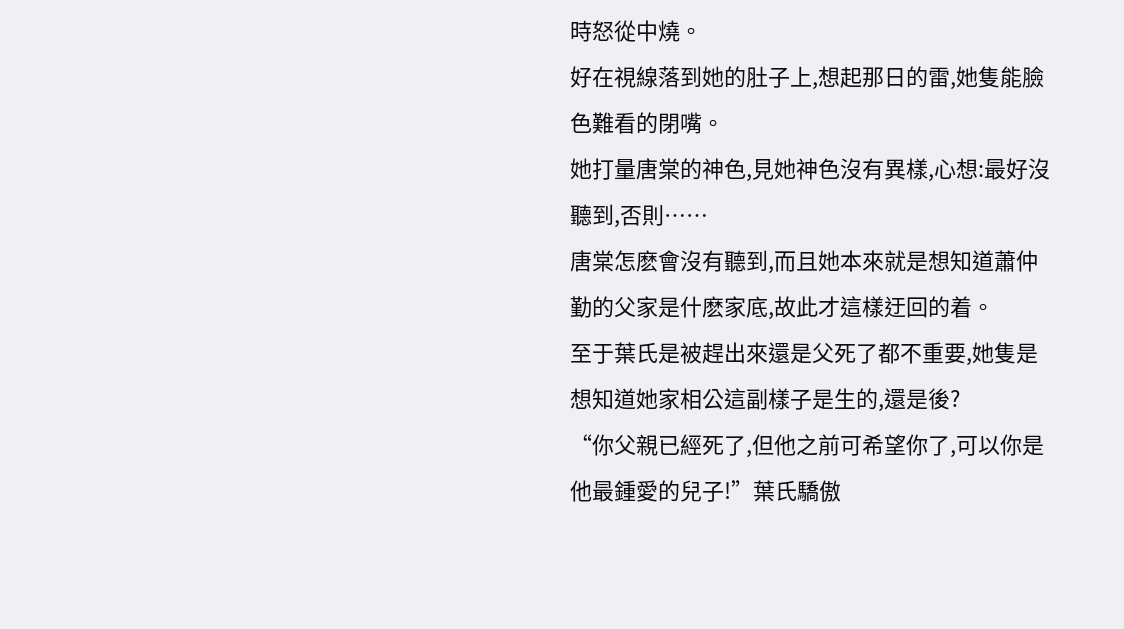時怒從中燒。
好在視線落到她的肚子上,想起那日的雷,她隻能臉色難看的閉嘴。
她打量唐棠的神色,見她神色沒有異樣,心想:最好沒聽到,否則……
唐棠怎麽會沒有聽到,而且她本來就是想知道蕭仲勤的父家是什麽家底,故此才這樣迂回的着。
至于葉氏是被趕出來還是父死了都不重要,她隻是想知道她家相公這副樣子是生的,還是後?
“你父親已經死了,但他之前可希望你了,可以你是他最鍾愛的兒子!”葉氏驕傲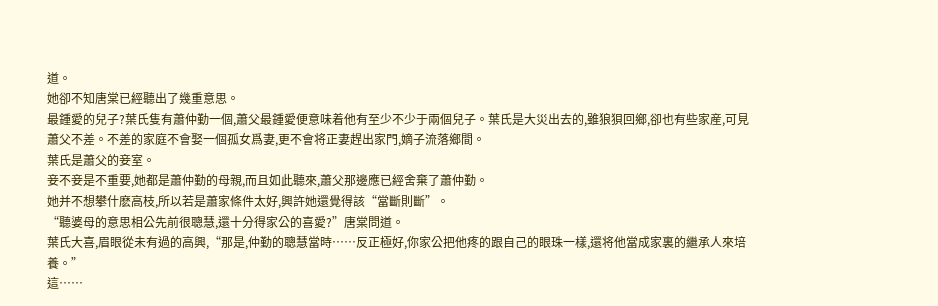道。
她卻不知唐棠已經聽出了幾重意思。
最鍾愛的兒子?葉氏隻有蕭仲勤一個,蕭父最鍾愛便意味着他有至少不少于兩個兒子。葉氏是大災出去的,雖狼狽回鄉,卻也有些家産,可見蕭父不差。不差的家庭不會娶一個孤女爲妻,更不會将正妻趕出家門,嫡子流落鄉間。
葉氏是蕭父的妾室。
妾不妾是不重要,她都是蕭仲勤的母親,而且如此聽來,蕭父那邊應已經舍棄了蕭仲勤。
她并不想攀什麽高枝,所以若是蕭家條件太好,興許她還覺得該“當斷則斷”。
“聽婆母的意思相公先前很聰慧,還十分得家公的喜愛?”唐棠問道。
葉氏大喜,眉眼從未有過的高興,“那是,仲勤的聰慧當時……反正極好,你家公把他疼的跟自己的眼珠一樣,還将他當成家裏的繼承人來培養。”
這……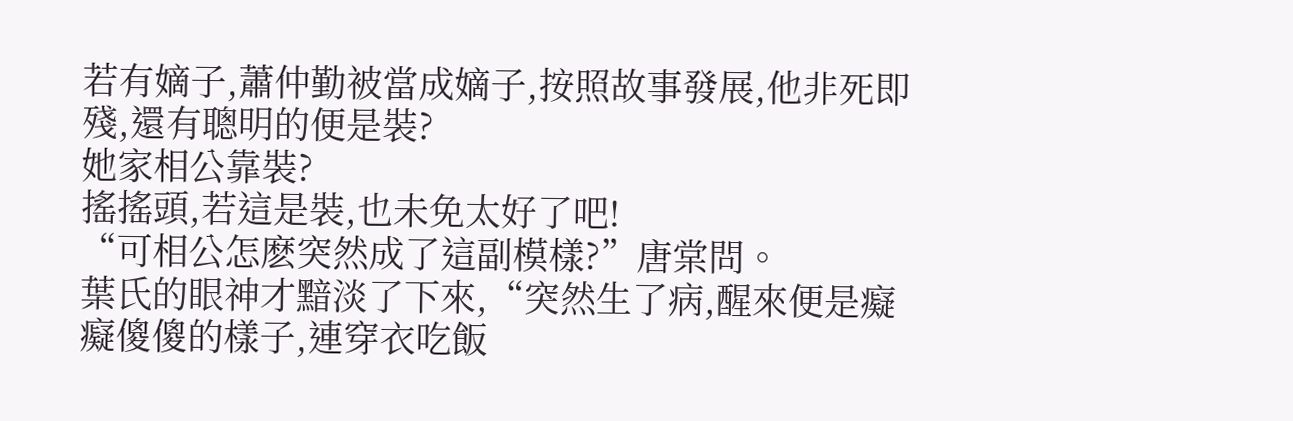若有嫡子,蕭仲勤被當成嫡子,按照故事發展,他非死即殘,還有聰明的便是裝?
她家相公靠裝?
搖搖頭,若這是裝,也未免太好了吧!
“可相公怎麽突然成了這副模樣?”唐棠問。
葉氏的眼神才黯淡了下來,“突然生了病,醒來便是癡癡傻傻的樣子,連穿衣吃飯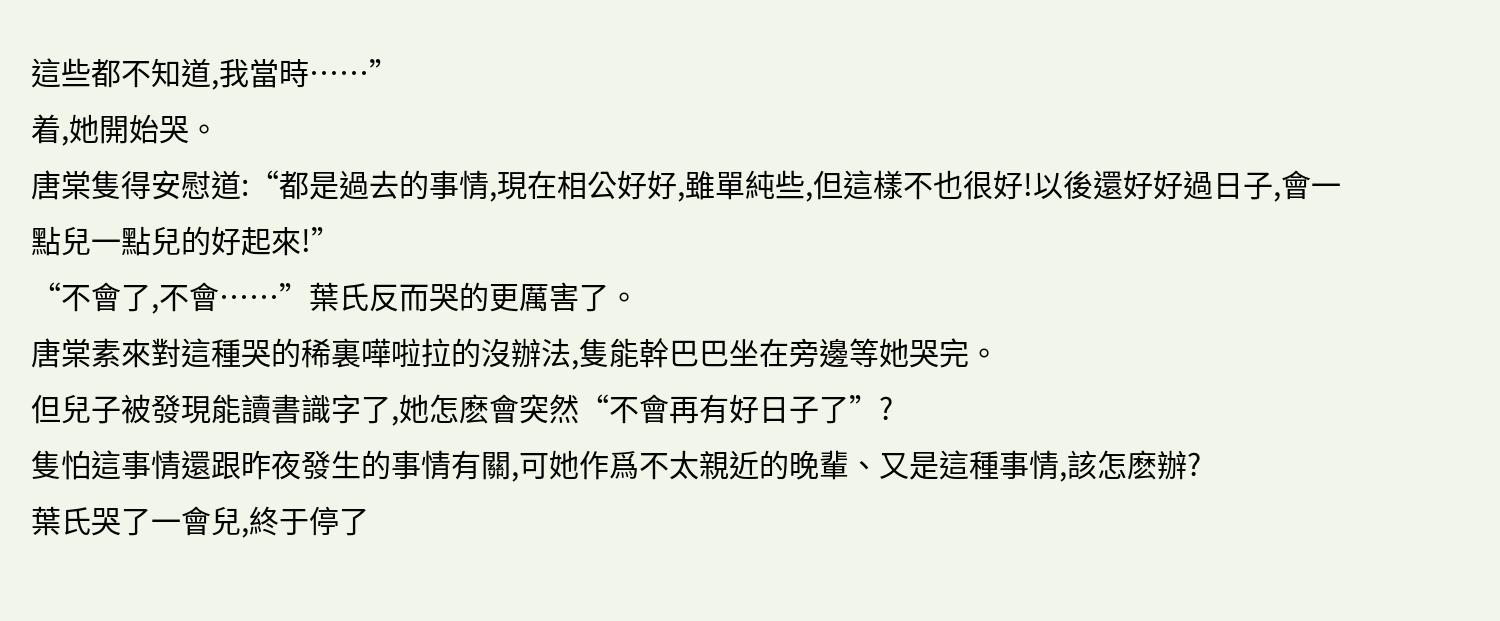這些都不知道,我當時……”
着,她開始哭。
唐棠隻得安慰道:“都是過去的事情,現在相公好好,雖單純些,但這樣不也很好!以後還好好過日子,會一點兒一點兒的好起來!”
“不會了,不會……”葉氏反而哭的更厲害了。
唐棠素來對這種哭的稀裏嘩啦拉的沒辦法,隻能幹巴巴坐在旁邊等她哭完。
但兒子被發現能讀書識字了,她怎麽會突然“不會再有好日子了”?
隻怕這事情還跟昨夜發生的事情有關,可她作爲不太親近的晚輩、又是這種事情,該怎麽辦?
葉氏哭了一會兒,終于停了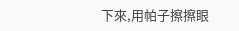下來,用帕子擦擦眼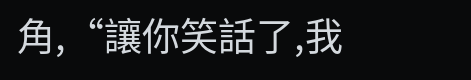角,“讓你笑話了,我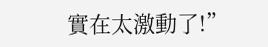實在太激動了!”